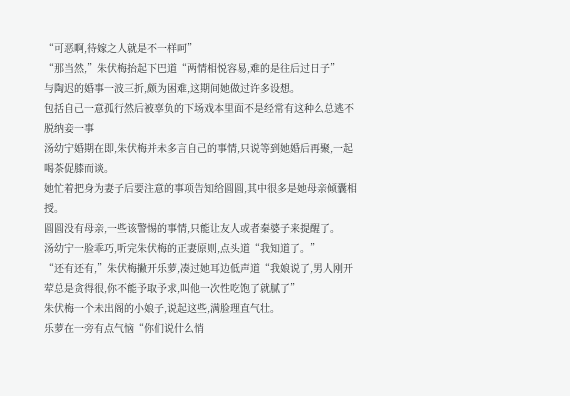“可恶啊,待嫁之人就是不一样呵”
“那当然,”朱伏梅抬起下巴道“两情相悦容易,难的是往后过日子”
与陶迟的婚事一波三折,颇为困难,这期间她做过许多设想。
包括自己一意孤行然后被辜负的下场戏本里面不是经常有这种么总逃不脱纳妾一事
汤幼宁婚期在即,朱伏梅并未多言自己的事情,只说等到她婚后再聚,一起喝茶促膝而谈。
她忙着把身为妻子后要注意的事项告知给圆圆,其中很多是她母亲倾囊相授。
圆圆没有母亲,一些该警惕的事情,只能让友人或者秦婆子来提醒了。
汤幼宁一脸乖巧,听完朱伏梅的正妻原则,点头道“我知道了。”
“还有还有,”朱伏梅撇开乐萝,凑过她耳边低声道“我娘说了,男人刚开荤总是贪得很,你不能予取予求,叫他一次性吃饱了就腻了”
朱伏梅一个未出阁的小娘子,说起这些,满脸理直气壮。
乐萝在一旁有点气恼“你们说什么悄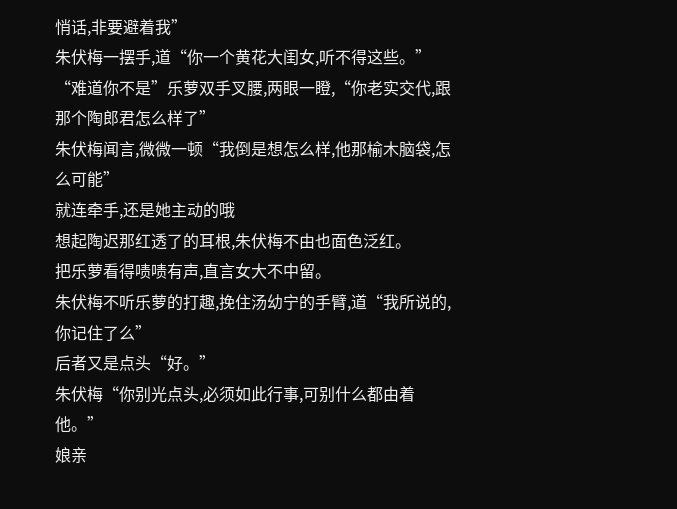悄话,非要避着我”
朱伏梅一摆手,道“你一个黄花大闺女,听不得这些。”
“难道你不是”乐萝双手叉腰,两眼一瞪,“你老实交代,跟那个陶郎君怎么样了”
朱伏梅闻言,微微一顿“我倒是想怎么样,他那榆木脑袋,怎么可能”
就连牵手,还是她主动的哦
想起陶迟那红透了的耳根,朱伏梅不由也面色泛红。
把乐萝看得啧啧有声,直言女大不中留。
朱伏梅不听乐萝的打趣,挽住汤幼宁的手臂,道“我所说的,你记住了么”
后者又是点头“好。”
朱伏梅“你别光点头,必须如此行事,可别什么都由着他。”
娘亲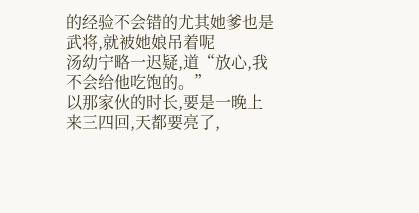的经验不会错的尤其她爹也是武将,就被她娘吊着呢
汤幼宁略一迟疑,道“放心,我不会给他吃饱的。”
以那家伙的时长,要是一晚上来三四回,天都要亮了,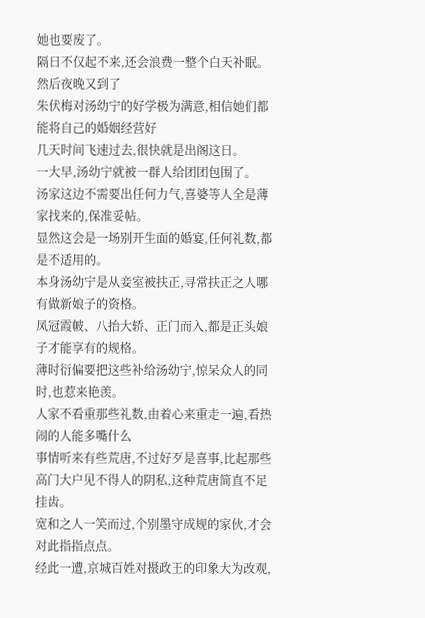她也要废了。
隔日不仅起不来,还会浪费一整个白天补眠。
然后夜晚又到了
朱伏梅对汤幼宁的好学极为满意,相信她们都能将自己的婚姻经营好
几天时间飞速过去,很快就是出阁这日。
一大早,汤幼宁就被一群人给团团包围了。
汤家这边不需要出任何力气,喜婆等人全是薄家找来的,保准妥帖。
显然这会是一场别开生面的婚宴,任何礼数,都是不适用的。
本身汤幼宁是从妾室被扶正,寻常扶正之人哪有做新娘子的资格。
凤冠霞帔、八抬大轿、正门而入,都是正头娘子才能享有的规格。
薄时衍偏要把这些补给汤幼宁,惊呆众人的同时,也惹来艳羡。
人家不看重那些礼数,由着心来重走一遍,看热闹的人能多嘴什么
事情听来有些荒唐,不过好歹是喜事,比起那些高门大户见不得人的阴私,这种荒唐简直不足挂齿。
宽和之人一笑而过,个别墨守成规的家伙,才会对此指指点点。
经此一遭,京城百姓对摄政王的印象大为改观,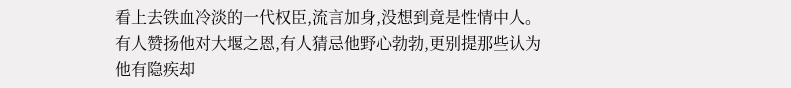看上去铁血冷淡的一代权臣,流言加身,没想到竟是性情中人。
有人赞扬他对大堰之恩,有人猜忌他野心勃勃,更别提那些认为他有隐疾却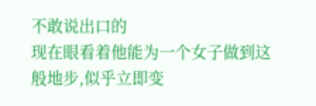不敢说出口的
现在眼看着他能为一个女子做到这般地步,似乎立即变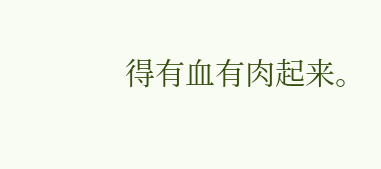得有血有肉起来。